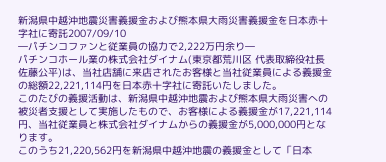新潟県中越沖地震災害義援金および熊本県大雨災害義援金を日本赤十字社に寄託2007/09/10
―パチンコファンと従業員の協力で2,222万円余り―
パチンコホール業の株式会社ダイナム(東京都荒川区 代表取締役社長 佐藤公平)は、当社店舗に来店されたお客様と当社従業員による義援金の総額22,221,114円を日本赤十字社に寄託いたしました。
このたびの義援活動は、新潟県中越沖地震および熊本県大雨災害への被災者支援として実施したもので、お客様による義援金が17,221,114円、当社従業員と株式会社ダイナムからの義援金が5,000,000円となります。
このうち21,220,562円を新潟県中越沖地震の義援金として「日本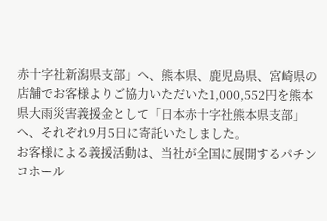赤十字社新潟県支部」へ、熊本県、鹿児島県、宮崎県の店舗でお客様よりご協力いただいた1,000,552円を熊本県大雨災害義援金として「日本赤十字社熊本県支部」へ、それぞれ9月5日に寄託いたしました。
お客様による義援活動は、当社が全国に展開するパチンコホール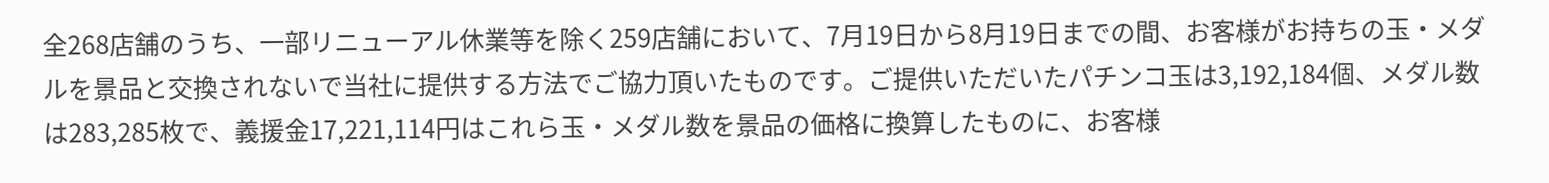全268店舗のうち、一部リニューアル休業等を除く259店舗において、7月19日から8月19日までの間、お客様がお持ちの玉・メダルを景品と交換されないで当社に提供する方法でご協力頂いたものです。ご提供いただいたパチンコ玉は3,192,184個、メダル数は283,285枚で、義援金17,221,114円はこれら玉・メダル数を景品の価格に換算したものに、お客様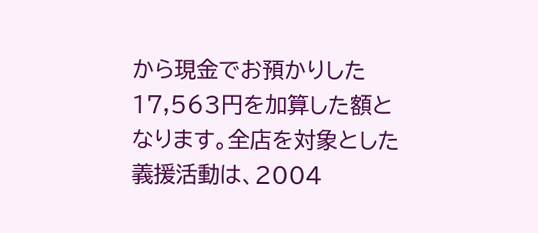から現金でお預かりした17,563円を加算した額となります。全店を対象とした義援活動は、2004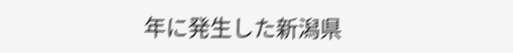年に発生した新潟県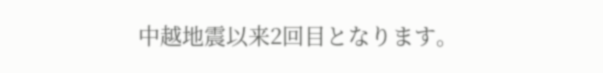中越地震以来2回目となります。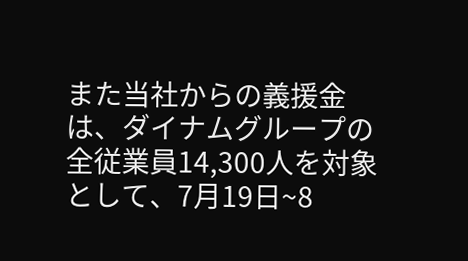また当社からの義援金は、ダイナムグループの全従業員14,300人を対象として、7月19日~8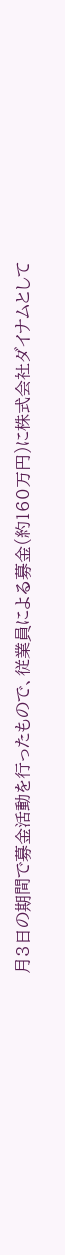月3日の期間で募金活動を行ったもので、従業員による募金(約160万円)に株式会社ダイナムとして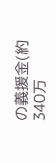の義援金(約340万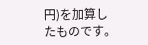円)を加算したものです。